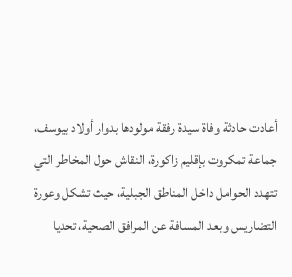أعادت حادثة وفاة سيدة رفقة مولودها بدوار أولاد بيوسف، جماعة تمكروت بإقليم زاكورة، النقاش حول المخاطر التي تتهدد الحوامل داخل المناطق الجبلية، حيث تشكل وعورة التضاريس وبعد المسافة عن المرافق الصحية، تحديا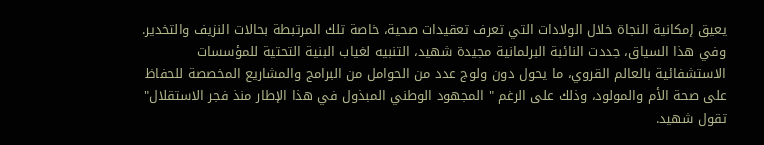يعيق إمكانية النجاة خلال الولادات التي تعرف تعقيدات صحية، خاصة تلك المرتبطة بحالات النزيف والتخدير.
وفي هذا السياق، جددت النائبة البرلمانية مجيدة شهيد، التنبيه لغياب البنية التحتية للمؤسسات الاستشفائية بالعالم القروي، ما يحول دون ولوج عدد من الحوامل من البرامج والمشاريع المخصصة للحفاظ على صحة الأم والمولود، وذلك على الرغم " المجهود الوطني المبذول في هذا الإطار منذ فجر الاستقلال" تقول شهيد.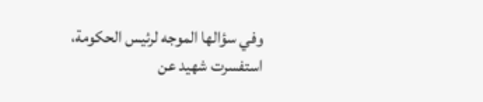وفي سؤالها الموجه لرئيس الحكومة، استفسرت شهيد عن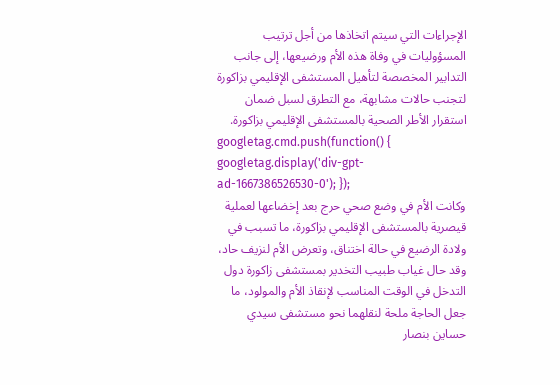الإجراءات التي سيتم اتخاذها من أجل ترتيب المسؤوليات في وفاة هذه الأم ورضيعها، إلى جانب التدابير المخصصة لتأهيل المستشفى الإقليمي بزاكورة لتجنب حالات مشابهة، مع التطرق لسبل ضمان استقرار الأطر الصحية بالمستشفى الإقليمي بزاكورة.
googletag.cmd.push(function() { googletag.display('div-gpt-ad-1667386526530-0'); });
وكانت الأم في وضع صحي حرج بعد إخضاعها لعملية قيصرية بالمستشفى الإقليمي بزاكورة، ما تسبب في ولادة الرضيع في حالة اختناق، وتعرض الأم لنزيف حاد، وقد حال غياب طبيب التخدير بمستشفى زاكورة دول التدخل في الوقت المناسب لإنقاذ الأم والمولود، ما جعل الحاجة ملحة لنقلهما نحو مستشفى سيدي حساين بنصار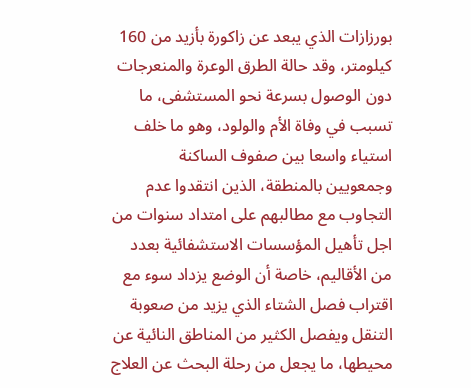بورزازات الذي يبعد عن زاكورة بأزيد من 160 كيلومتر، وقد حالة الطرق الوعرة والمنعرجات دون الوصول بسرعة نحو المستشفى، ما تسبب في وفاة الأم والولود، وهو ما خلف استياء واسعا بين صفوف الساكنة وجمعويين بالمنطقة، الذين انتقدوا عدم التجاوب مع مطالبهم على امتداد سنوات من اجل تأهيل المؤسسات الاستشفائية بعدد من الأقاليم، خاصة أن الوضع يزداد سوء مع اقتراب فصل الشتاء الذي يزيد من صعوبة التنقل ويفصل الكثير من المناطق النائية عن محيطها، ما يجعل من رحلة البحث عن العلاج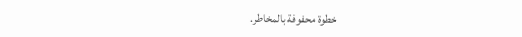خطوة محفوفة بالمخاطر.